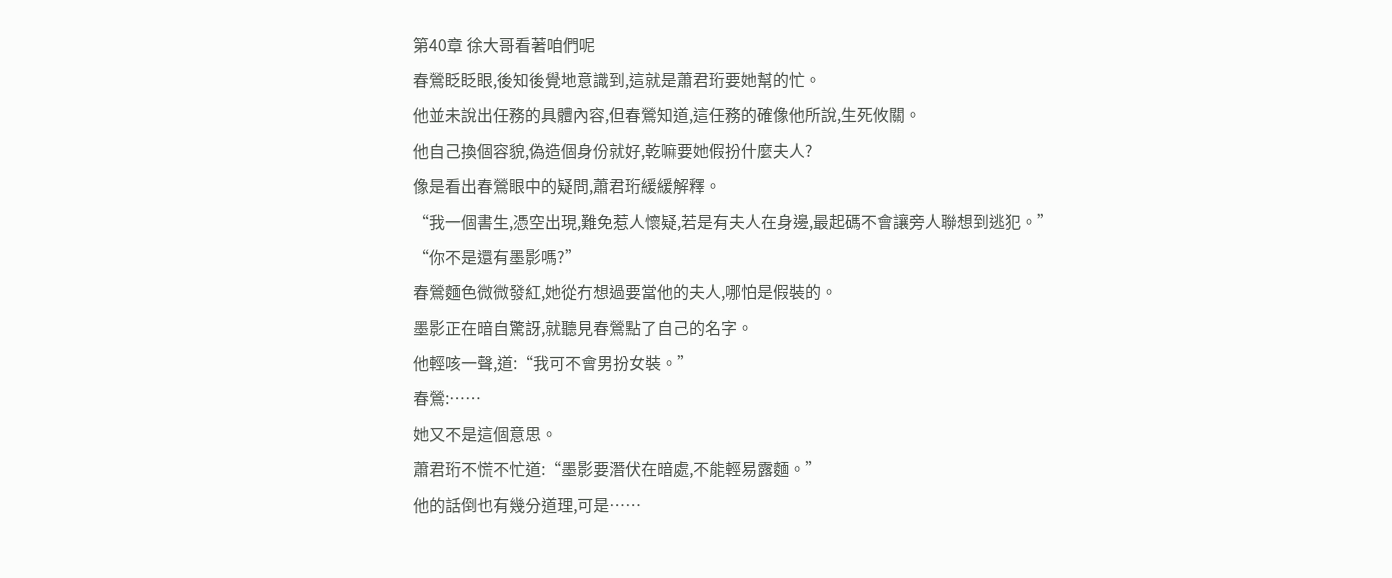第40章 徐大哥看著咱們呢
春鶯眨眨眼,後知後覺地意識到,這就是蕭君珩要她幫的忙。
他並未說出任務的具體內容,但春鶯知道,這任務的確像他所說,生死攸關。
他自己換個容貌,偽造個身份就好,乾嘛要她假扮什麼夫人?
像是看出春鶯眼中的疑問,蕭君珩緩緩解釋。
“我一個書生,憑空出現,難免惹人懷疑,若是有夫人在身邊,最起碼不會讓旁人聯想到逃犯。”
“你不是還有墨影嗎?”
春鶯麵色微微發紅,她從冇想過要當他的夫人,哪怕是假裝的。
墨影正在暗自驚訝,就聽見春鶯點了自己的名字。
他輕咳一聲,道:“我可不會男扮女裝。”
春鶯:……
她又不是這個意思。
蕭君珩不慌不忙道:“墨影要潛伏在暗處,不能輕易露麵。”
他的話倒也有幾分道理,可是……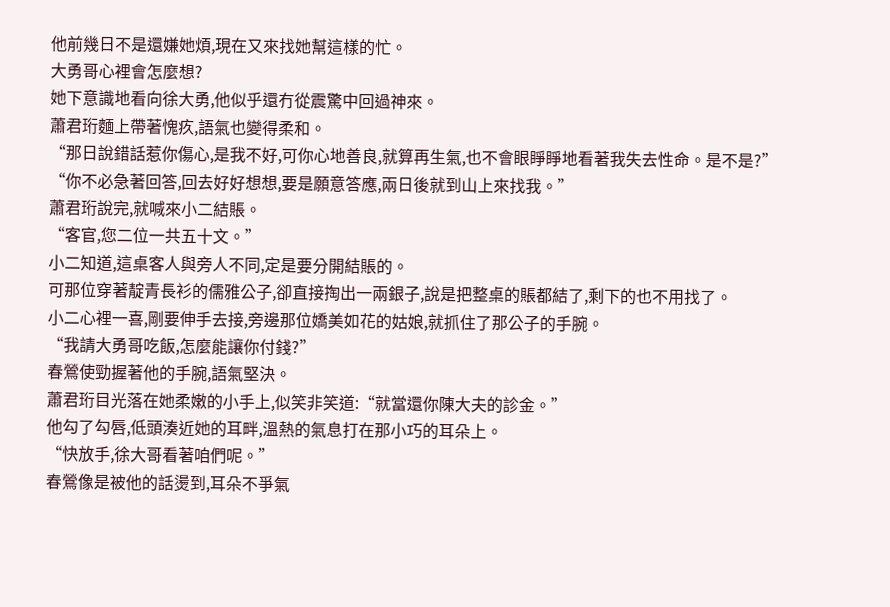他前幾日不是還嫌她煩,現在又來找她幫這樣的忙。
大勇哥心裡會怎麼想?
她下意識地看向徐大勇,他似乎還冇從震驚中回過神來。
蕭君珩麵上帶著愧疚,語氣也變得柔和。
“那日說錯話惹你傷心,是我不好,可你心地善良,就算再生氣,也不會眼睜睜地看著我失去性命。是不是?”
“你不必急著回答,回去好好想想,要是願意答應,兩日後就到山上來找我。”
蕭君珩說完,就喊來小二結賬。
“客官,您二位一共五十文。”
小二知道,這桌客人與旁人不同,定是要分開結賬的。
可那位穿著靛青長衫的儒雅公子,卻直接掏出一兩銀子,說是把整桌的賬都結了,剩下的也不用找了。
小二心裡一喜,剛要伸手去接,旁邊那位嬌美如花的姑娘,就抓住了那公子的手腕。
“我請大勇哥吃飯,怎麼能讓你付錢?”
春鶯使勁握著他的手腕,語氣堅決。
蕭君珩目光落在她柔嫩的小手上,似笑非笑道:“就當還你陳大夫的診金。”
他勾了勾唇,低頭湊近她的耳畔,溫熱的氣息打在那小巧的耳朵上。
“快放手,徐大哥看著咱們呢。”
春鶯像是被他的話燙到,耳朵不爭氣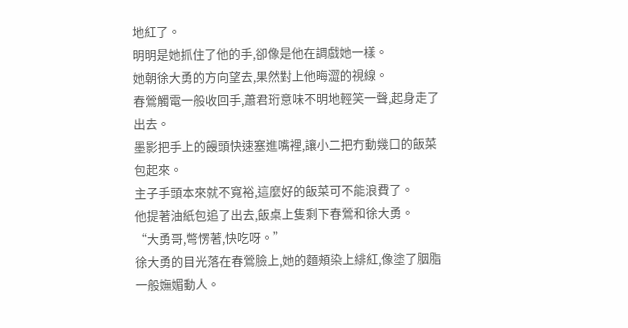地紅了。
明明是她抓住了他的手,卻像是他在調戲她一樣。
她朝徐大勇的方向望去,果然對上他晦澀的視線。
春鶯觸電一般收回手,蕭君珩意味不明地輕笑一聲,起身走了出去。
墨影把手上的饅頭快速塞進嘴裡,讓小二把冇動幾口的飯菜包起來。
主子手頭本來就不寬裕,這麼好的飯菜可不能浪費了。
他提著油紙包追了出去,飯桌上隻剩下春鶯和徐大勇。
“大勇哥,彆愣著,快吃呀。”
徐大勇的目光落在春鶯臉上,她的麵頰染上緋紅,像塗了胭脂一般嫵媚動人。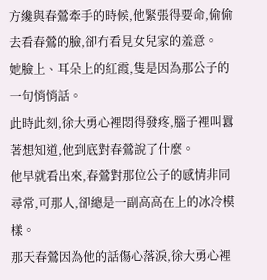方纔與春鶯牽手的時候,他緊張得要命,偷偷去看春鶯的臉,卻冇看見女兒家的羞意。
她臉上、耳朵上的紅霞,隻是因為那公子的一句悄悄話。
此時此刻,徐大勇心裡悶得發疼,腦子裡叫囂著想知道,他到底對春鶯說了什麼。
他早就看出來,春鶯對那位公子的感情非同尋常,可那人,卻總是一副高高在上的冰冷模樣。
那天春鶯因為他的話傷心落淚,徐大勇心裡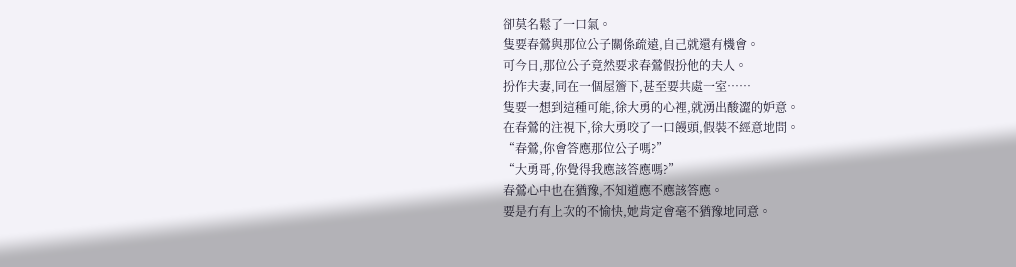卻莫名鬆了一口氣。
隻要春鶯與那位公子關係疏遠,自己就還有機會。
可今日,那位公子竟然要求春鶯假扮他的夫人。
扮作夫妻,同在一個屋簷下,甚至要共處一室……
隻要一想到這種可能,徐大勇的心裡,就湧出酸澀的妒意。
在春鶯的注視下,徐大勇咬了一口饅頭,假裝不經意地問。
“春鶯,你會答應那位公子嗎?”
“大勇哥,你覺得我應該答應嗎?”
春鶯心中也在猶豫,不知道應不應該答應。
要是冇有上次的不愉快,她肯定會毫不猶豫地同意。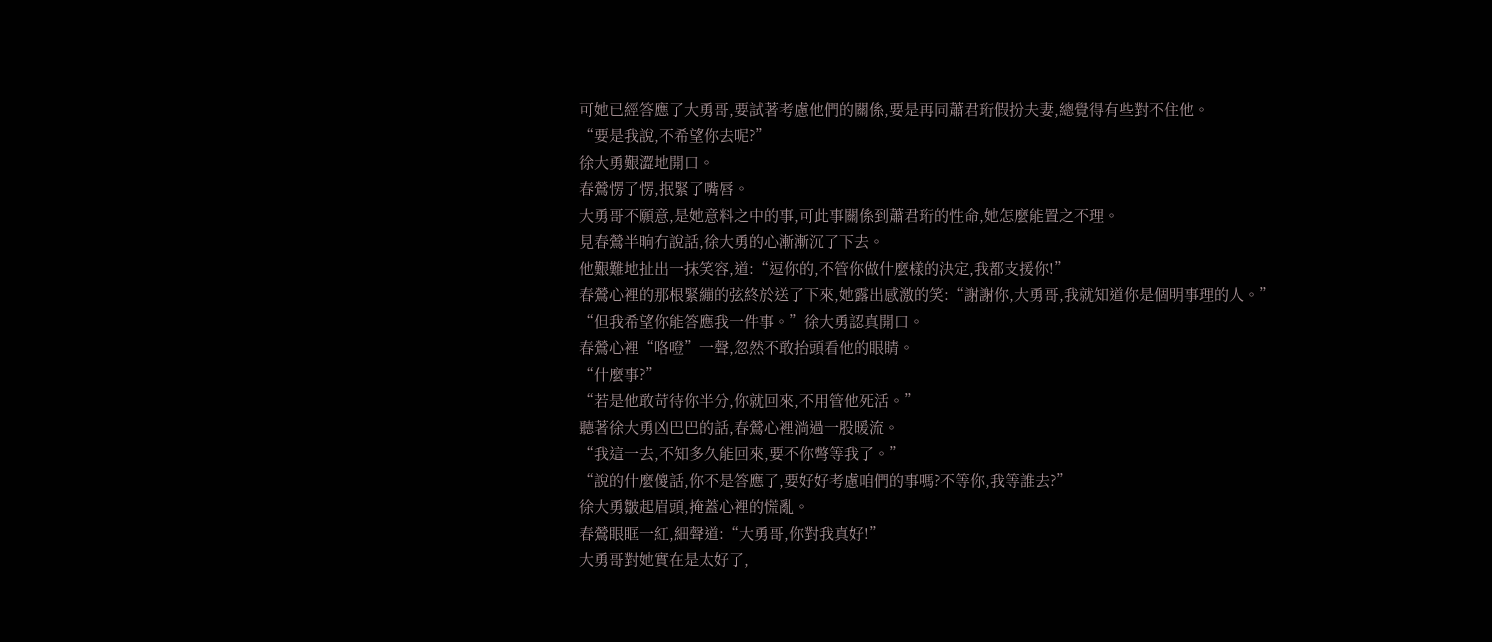可她已經答應了大勇哥,要試著考慮他們的關係,要是再同蕭君珩假扮夫妻,總覺得有些對不住他。
“要是我說,不希望你去呢?”
徐大勇艱澀地開口。
春鶯愣了愣,抿緊了嘴唇。
大勇哥不願意,是她意料之中的事,可此事關係到蕭君珩的性命,她怎麼能置之不理。
見春鶯半晌冇說話,徐大勇的心漸漸沉了下去。
他艱難地扯出一抹笑容,道:“逗你的,不管你做什麼樣的決定,我都支援你!”
春鶯心裡的那根緊繃的弦終於送了下來,她露出感激的笑:“謝謝你,大勇哥,我就知道你是個明事理的人。”
“但我希望你能答應我一件事。”徐大勇認真開口。
春鶯心裡“咯噔”一聲,忽然不敢抬頭看他的眼睛。
“什麼事?”
“若是他敢苛待你半分,你就回來,不用管他死活。”
聽著徐大勇凶巴巴的話,春鶯心裡淌過一股暖流。
“我這一去,不知多久能回來,要不你彆等我了。”
“說的什麼傻話,你不是答應了,要好好考慮咱們的事嗎?不等你,我等誰去?”
徐大勇皺起眉頭,掩蓋心裡的慌亂。
春鶯眼眶一紅,細聲道:“大勇哥,你對我真好!”
大勇哥對她實在是太好了,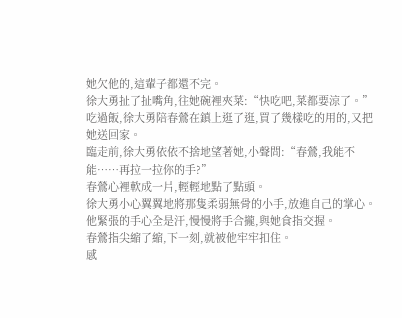她欠他的,這輩子都還不完。
徐大勇扯了扯嘴角,往她碗裡夾菜:“快吃吧,菜都要涼了。”
吃過飯,徐大勇陪春鶯在鎮上逛了逛,買了幾樣吃的用的,又把她送回家。
臨走前,徐大勇依依不捨地望著她,小聲問:“春鶯,我能不能……再拉一拉你的手?”
春鶯心裡軟成一片,輕輕地點了點頭。
徐大勇小心翼翼地將那隻柔弱無骨的小手,放進自己的掌心。
他緊張的手心全是汗,慢慢將手合攏,與她食指交握。
春鶯指尖縮了縮,下一刻,就被他牢牢扣住。
感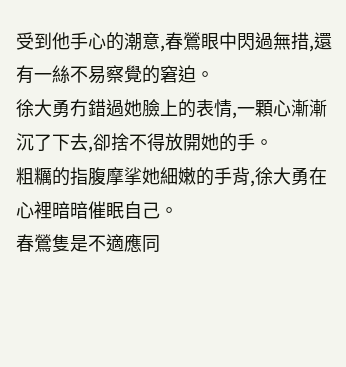受到他手心的潮意,春鶯眼中閃過無措,還有一絲不易察覺的窘迫。
徐大勇冇錯過她臉上的表情,一顆心漸漸沉了下去,卻捨不得放開她的手。
粗糲的指腹摩挲她細嫩的手背,徐大勇在心裡暗暗催眠自己。
春鶯隻是不適應同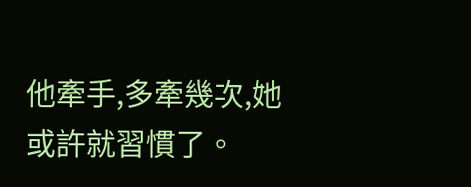他牽手,多牽幾次,她或許就習慣了。